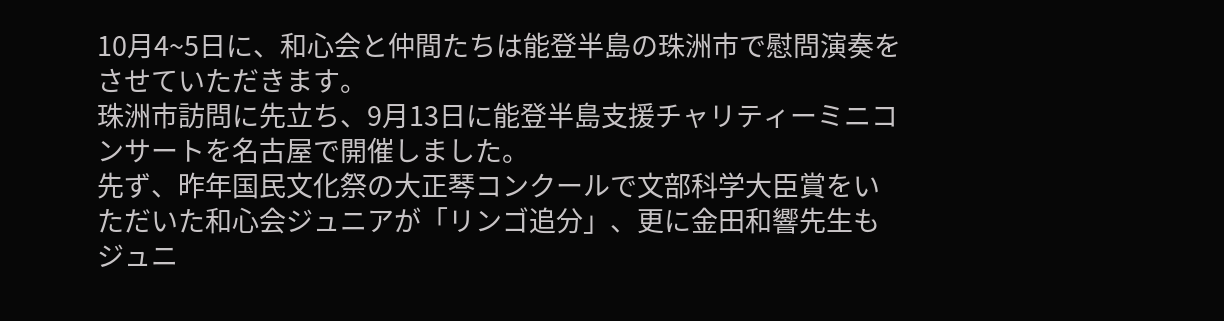10月4~5日に、和心会と仲間たちは能登半島の珠洲市で慰問演奏をさせていただきます。
珠洲市訪問に先立ち、9月13日に能登半島支援チャリティーミニコンサートを名古屋で開催しました。
先ず、昨年国民文化祭の大正琴コンクールで文部科学大臣賞をいただいた和心会ジュニアが「リンゴ追分」、更に金田和響先生もジュニ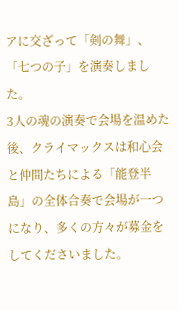アに交ざって「剣の舞」、「七つの子」を演奏しました。
3人の魂の演奏で会場を温めた後、クライマックスは和心会と仲間たちによる「能登半島」の全体合奏で会場が一つになり、多くの方々が募金をしてくださいました。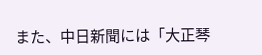また、中日新聞には「大正琴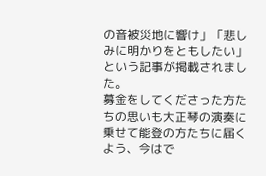の音被災地に響け」「悲しみに明かりをともしたい」という記事が掲載されました。
募金をしてくださった方たちの思いも大正琴の演奏に乗せて能登の方たちに届くよう、今はで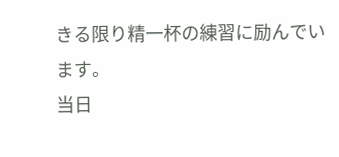きる限り精一杯の練習に励んでいます。
当日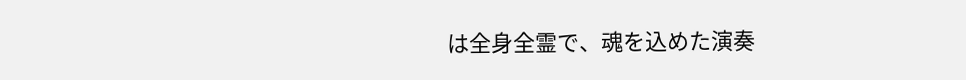は全身全霊で、魂を込めた演奏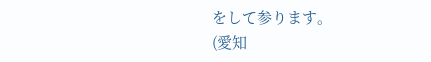をして参ります。
(愛知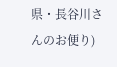県・長谷川さんのお便り)